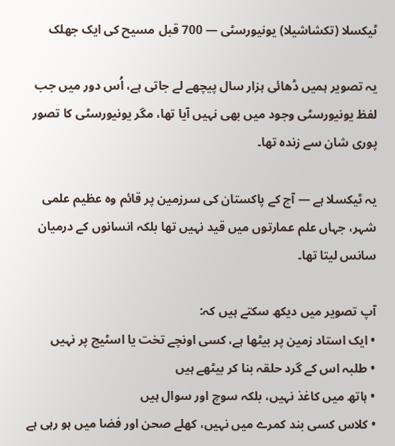ٹیکسلا (تکشاشیلا) یونیورسٹی — 700 قبل مسیح کی ایک جھلک

یہ تصویر ہمیں ڈھائی ہزار سال پیچھے لے جاتی ہے، اُس دور میں جب لفظ یونیورسٹی وجود میں بھی نہیں آیا تھا، مگر یونیورسٹی کا تصور پوری شان سے زندہ تھا۔

یہ ٹیکسلا ہے — آج کے پاکستان کی سرزمین پر قائم وہ عظیم علمی شہر، جہاں علم عمارتوں میں قید نہیں تھا بلکہ انسانوں کے درمیان سانس لیتا تھا۔

آپ تصویر میں دیکھ سکتے ہیں کہ:
• ایک استاد زمین پر بیٹھا ہے، کسی اونچے تخت یا اسٹیج پر نہیں
• طلبہ اس کے گرد حلقہ بنا کر بیٹھے ہیں
• ہاتھ میں کاغذ نہیں، بلکہ سوچ اور سوال ہیں
• کلاس کسی بند کمرے میں نہیں، کھلے صحن اور فضا میں ہو رہی ہے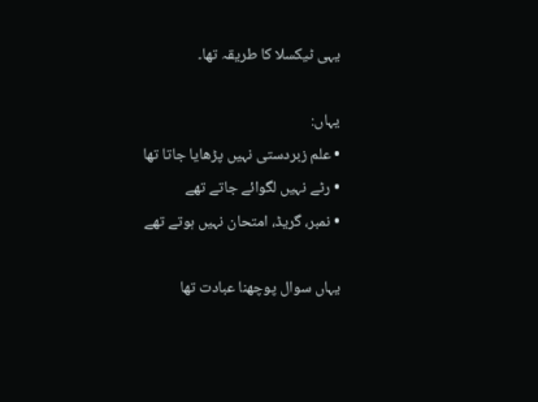یہی ٹیکسلا کا طریقہ تھا۔

یہاں:
• علم زبردستی نہیں پڑھایا جاتا تھا
• رٹے نہیں لگوائے جاتے تھے
• نمبر، گریڈ، امتحان نہیں ہوتے تھے

یہاں سوال پوچھنا عبادت تھا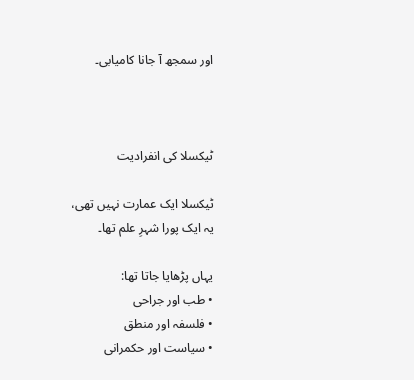اور سمجھ آ جانا کامیابی۔



ٹیکسلا کی انفرادیت

ٹیکسلا ایک عمارت نہیں تھی،
یہ ایک پورا شہرِ علم تھا۔

یہاں پڑھایا جاتا تھا:
• طب اور جراحی
• فلسفہ اور منطق
• سیاست اور حکمرانی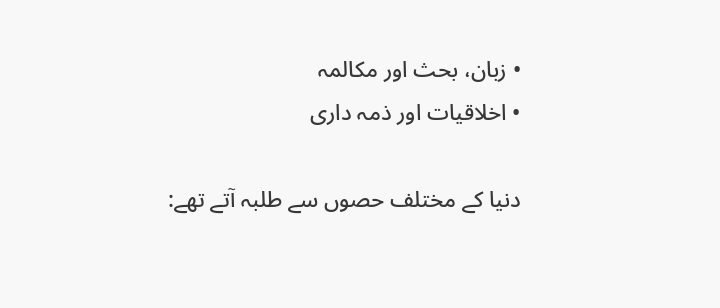• زبان، بحث اور مکالمہ
• اخلاقیات اور ذمہ داری

دنیا کے مختلف حصوں سے طلبہ آتے تھے: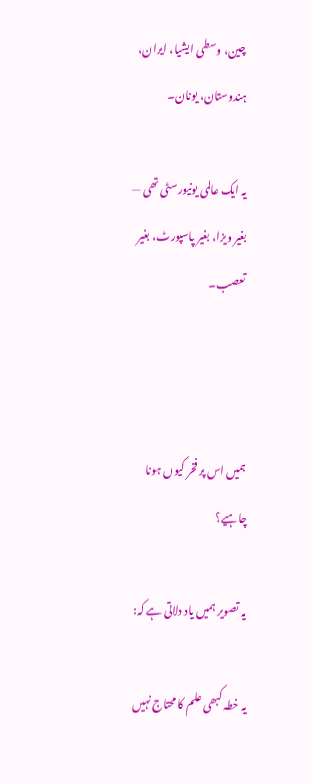چین، وسطی ایشیا، ایران، ہندوستان، یونان۔

یہ ایک عالمی یونیورسٹی تھی —
بغیر ویزا، بغیر پاسپورٹ، بغیر تعصب۔



ہمیں اس پر فخر کیوں ہونا چاہیے؟

یہ تصویر ہمیں یاد دلاتی ہے کہ:

یہ خطہ کبھی علم کا محتاج نہیں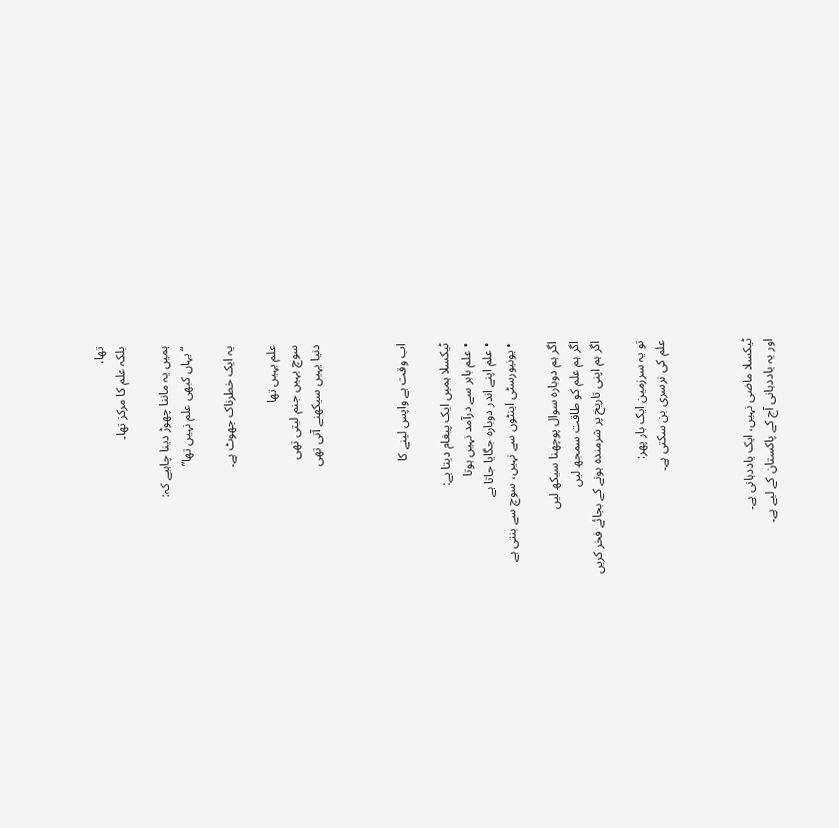تھا،
بلکہ علم کا مرکز تھا۔

ہمیں یہ ماننا چھوڑ دینا چاہیے کہ:
“یہاں کبھی علم نہیں تھا”

یہ ایک خطرناک جھوٹ ہے۔

علم یہیں تھا
سوچ یہیں جنم لیتی تھی
دنیا یہیں سیکھنے آتی تھی



اب وقت ہے واپس لینے کا

ٹیکسلا ہمیں ایک پیغام دیتا ہے:
• علم باہر سے درآمد نہیں ہوتا
• علم اپنے اندر دوبارہ جگایا جاتا ہے
• یونیورسٹی اینٹوں سے نہیں، سوچ سے بنتی ہے

اگر ہم دوبارہ سوال پوچھنا سیکھ لیں
اگر ہم علم کو طاقت سمجھ لیں
اگر ہم اپنی تاریخ پر شرمندہ ہونے کے بجائے فخر کریں

تو یہ سرزمین ایک بار پھر:
علم کی نرسری بن سکتی ہے۔



ٹیکسلا ماضی نہیں، ایک یاددہانی ہے۔
اور یہ یاددہانی آج کے پاکستان کے لیے ہے۔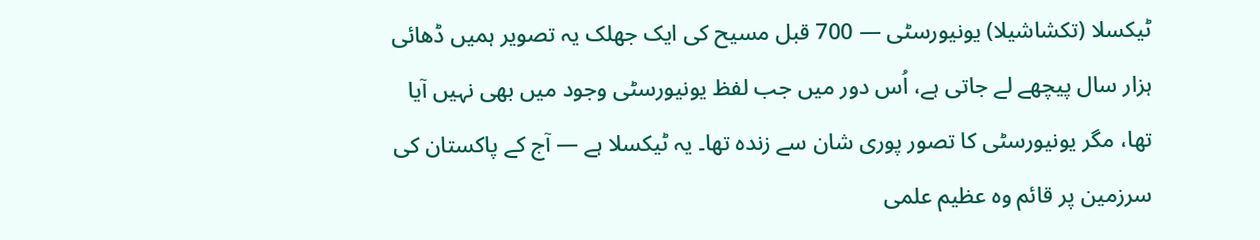ٹیکسلا (تکشاشیلا) یونیورسٹی — 700 قبل مسیح کی ایک جھلک یہ تصویر ہمیں ڈھائی ہزار سال پیچھے لے جاتی ہے، اُس دور میں جب لفظ یونیورسٹی وجود میں بھی نہیں آیا تھا، مگر یونیورسٹی کا تصور پوری شان سے زندہ تھا۔ یہ ٹیکسلا ہے — آج کے پاکستان کی سرزمین پر قائم وہ عظیم علمی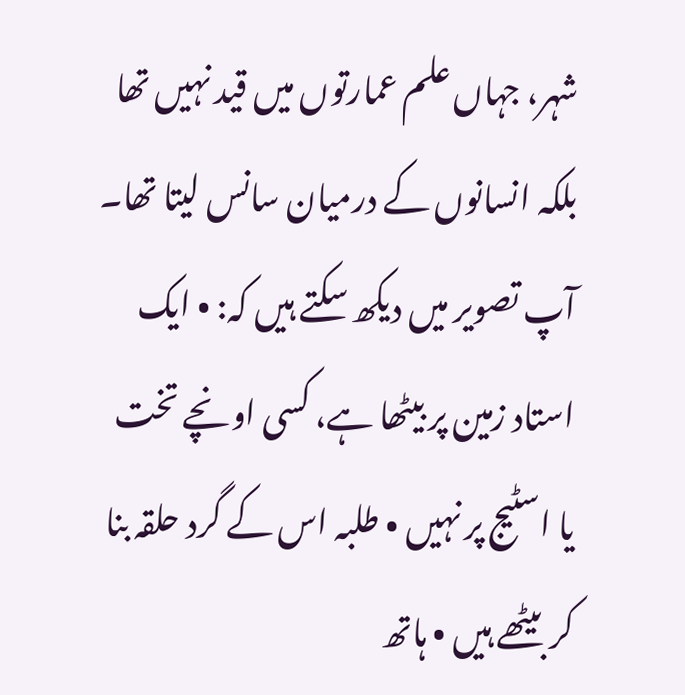شہر، جہاں علم عمارتوں میں قید نہیں تھا بلکہ انسانوں کے درمیان سانس لیتا تھا۔ آپ تصویر میں دیکھ سکتے ہیں کہ: • ایک استاد زمین پر بیٹھا ہے، کسی اونچے تخت یا اسٹیج پر نہیں • طلبہ اس کے گرد حلقہ بنا کر بیٹھے ہیں • ہاتھ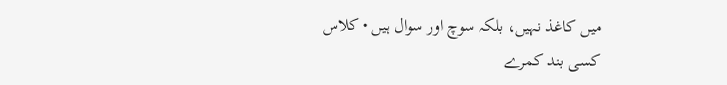میں کاغذ نہیں، بلکہ سوچ اور سوال ہیں • کلاس کسی بند کمرے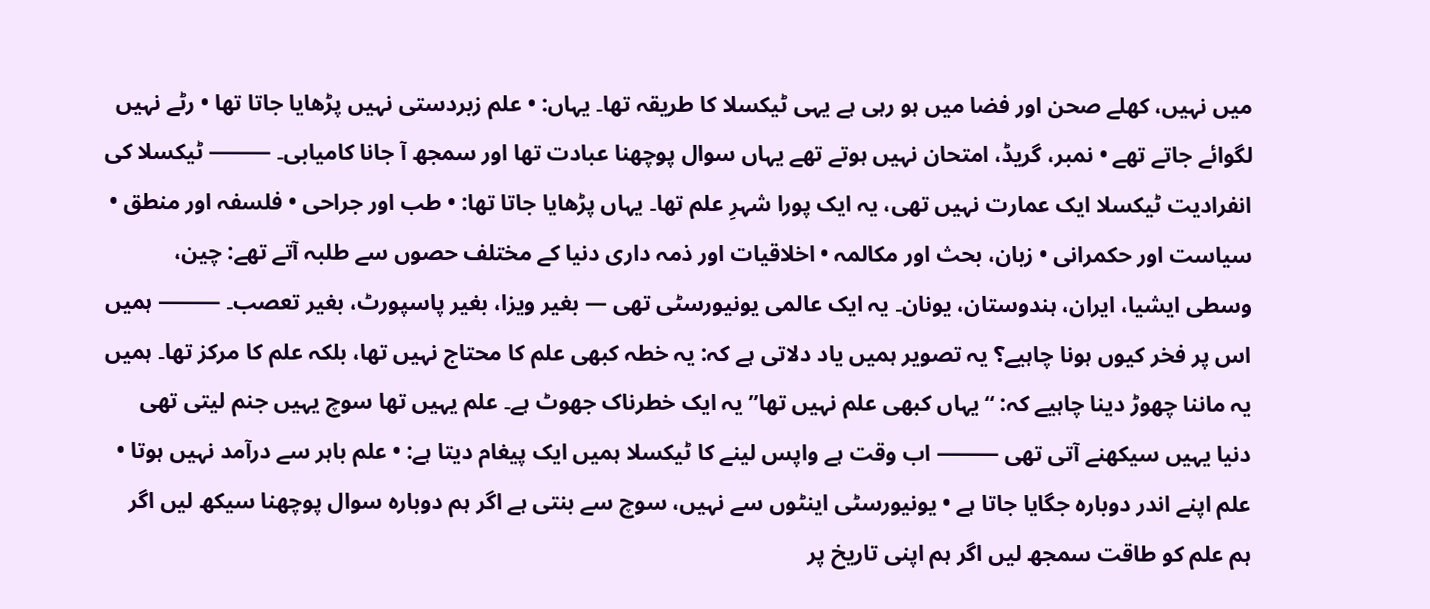میں نہیں، کھلے صحن اور فضا میں ہو رہی ہے یہی ٹیکسلا کا طریقہ تھا۔ یہاں: • علم زبردستی نہیں پڑھایا جاتا تھا • رٹے نہیں لگوائے جاتے تھے • نمبر، گریڈ، امتحان نہیں ہوتے تھے یہاں سوال پوچھنا عبادت تھا اور سمجھ آ جانا کامیابی۔ ⸻ ٹیکسلا کی انفرادیت ٹیکسلا ایک عمارت نہیں تھی، یہ ایک پورا شہرِ علم تھا۔ یہاں پڑھایا جاتا تھا: • طب اور جراحی • فلسفہ اور منطق • سیاست اور حکمرانی • زبان، بحث اور مکالمہ • اخلاقیات اور ذمہ داری دنیا کے مختلف حصوں سے طلبہ آتے تھے: چین، وسطی ایشیا، ایران، ہندوستان، یونان۔ یہ ایک عالمی یونیورسٹی تھی — بغیر ویزا، بغیر پاسپورٹ، بغیر تعصب۔ ⸻ ہمیں اس پر فخر کیوں ہونا چاہیے؟ یہ تصویر ہمیں یاد دلاتی ہے کہ: یہ خطہ کبھی علم کا محتاج نہیں تھا، بلکہ علم کا مرکز تھا۔ ہمیں یہ ماننا چھوڑ دینا چاہیے کہ: “یہاں کبھی علم نہیں تھا” یہ ایک خطرناک جھوٹ ہے۔ علم یہیں تھا سوچ یہیں جنم لیتی تھی دنیا یہیں سیکھنے آتی تھی ⸻ اب وقت ہے واپس لینے کا ٹیکسلا ہمیں ایک پیغام دیتا ہے: • علم باہر سے درآمد نہیں ہوتا • علم اپنے اندر دوبارہ جگایا جاتا ہے • یونیورسٹی اینٹوں سے نہیں، سوچ سے بنتی ہے اگر ہم دوبارہ سوال پوچھنا سیکھ لیں اگر ہم علم کو طاقت سمجھ لیں اگر ہم اپنی تاریخ پر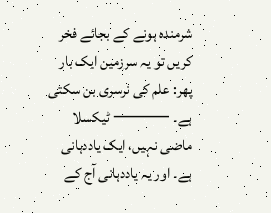شرمندہ ہونے کے بجائے فخر کریں تو یہ سرزمین ایک بار پھر: علم کی نرسری بن سکتی ہے۔ ⸻ ٹیکسلا ماضی نہیں، ایک یاددہانی ہے۔ اور یہ یاددہانی آج کے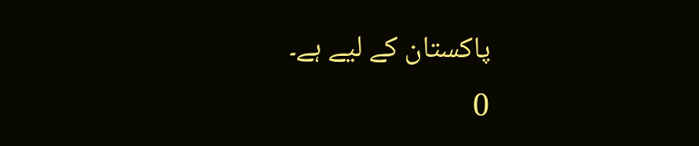پاکستان کے لیے ہے۔
0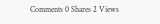Comments 0 Shares 2 Views